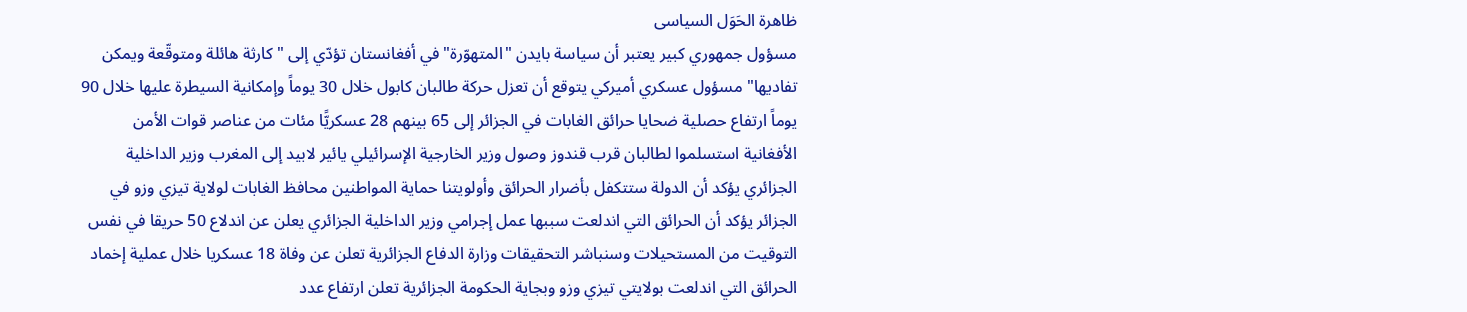ظاهرة الحَوَل السياسى
مسؤول جمهوري كبير يعتبر أن سياسة بايدن "المتهوّرة" في أفغانستان تؤدّي إلى "كارثة هائلة ومتوقّعة ويمكن تفاديها" مسؤول عسكري أميركي يتوقع أن تعزل حركة طالبان كابول خلال 30 يوماً وإمكانية السيطرة عليها خلال 90 يوماً ارتفاع حصلية ضحايا حرائق الغابات في الجزائر إلى 65 بينهم 28 عسكريًّا مئات من عناصر قوات الأمن الأفغانية استسلموا لطالبان قرب قندوز وصول وزير الخارجية الإسرائيلي يائير لابيد إلى المغرب وزير الداخلية الجزائري يؤكد أن الدولة ستتكفل بأضرار الحرائق وأولويتنا حماية المواطنين محافظ الغابات لولاية تيزي وزو في الجزائر يؤكد أن الحرائق التي اندلعت سببها عمل إجرامي وزير الداخلية الجزائري يعلن عن اندلاع 50 حريقا في نفس التوقيت من المستحيلات وسنباشر التحقيقات وزارة الدفاع الجزائرية تعلن عن وفاة 18 عسكريا خلال عملية إخماد الحرائق التي اندلعت بولايتي تيزي وزو وبجاية الحكومة الجزائرية تعلن ارتفاع عدد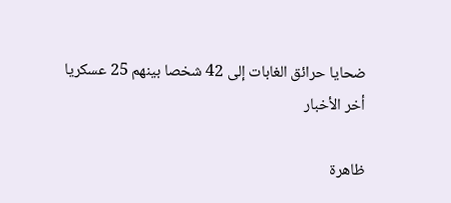ضحايا حرائق الغابات إلى 42 شخصا بينهم 25 عسكريا
أخر الأخبار

ظاهرة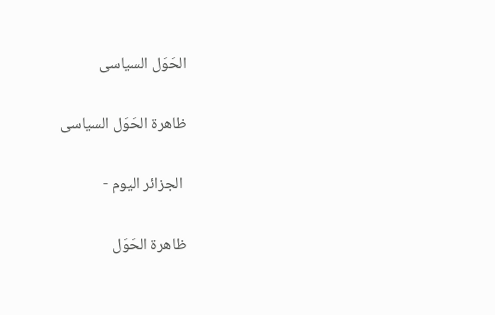الحَوَل السياسى

ظاهرة الحَوَل السياسى

 الجزائر اليوم -

ظاهرة الحَوَل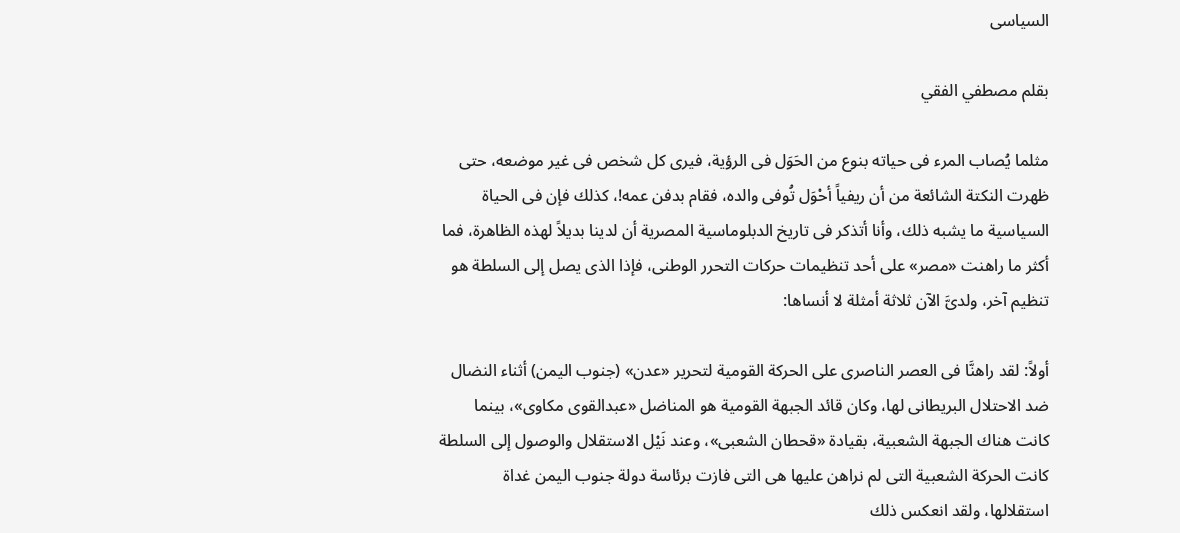السياسى

بقلم مصطفي الفقي

مثلما يُصاب المرء فى حياته بنوع من الحَوَل فى الرؤية، فيرى كل شخص فى غير موضعه، حتى ظهرت النكتة الشائعة من أن ريفياً أحْوَل تُوفى والده، فقام بدفن عمه!، كذلك فإن فى الحياة السياسية ما يشبه ذلك، وأنا أتذكر فى تاريخ الدبلوماسية المصرية أن لدينا بديلاً لهذه الظاهرة، فما أكثر ما راهنت «مصر» على أحد تنظيمات حركات التحرر الوطنى، فإذا الذى يصل إلى السلطة هو تنظيم آخر، ولدىَّ الآن ثلاثة أمثلة لا أنساها:

أولاً: لقد راهنَّا فى العصر الناصرى على الحركة القومية لتحرير «عدن» (جنوب اليمن) أثناء النضال ضد الاحتلال البريطانى لها، وكان قائد الجبهة القومية هو المناضل «عبدالقوى مكاوى»، بينما كانت هناك الجبهة الشعبية، بقيادة «قحطان الشعبى»، وعند نَيْل الاستقلال والوصول إلى السلطة كانت الحركة الشعبية التى لم نراهن عليها هى التى فازت برئاسة دولة جنوب اليمن غداة استقلالها، ولقد انعكس ذلك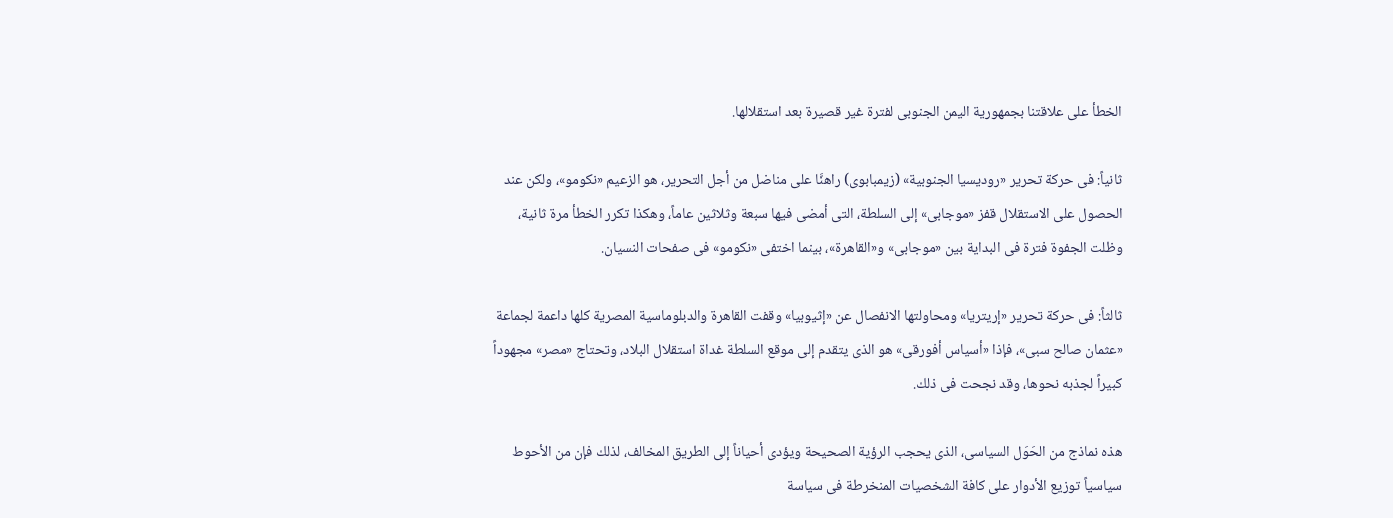الخطأ على علاقتنا بجمهورية اليمن الجنوبى لفترة غير قصيرة بعد استقلالها.

ثانياً: فى حركة تحرير «روديسيا الجنوبية» (زيمبابوى) راهنَّا على مناضل من أجل التحرير، هو الزعيم «نكومو»، ولكن عند الحصول على الاستقلال قفز «موجابى» إلى السلطة، التى أمضى فيها سبعة وثلاثين عاماً، وهكذا تكرر الخطأ مرة ثانية، وظلت الجفوة فترة فى البداية بين «موجابى» و«القاهرة»، بينما اختفى «نكومو» فى صفحات النسيان.

ثالثاً: فى حركة تحرير «إريتريا» ومحاولتها الانفصال عن «إثيوبيا» وقفت القاهرة والدبلوماسية المصرية كلها داعمة لجماعة «عثمان صالح سبى»، فإذا «أسياس أفورقى» هو الذى يتقدم إلى موقع السلطة غداة استقلال البلاد، وتحتاج «مصر» مجهوداً كبيراً لجذبه نحوها، وقد نجحت فى ذلك.

هذه نماذج من الحَوَل السياسى، الذى يحجب الرؤية الصحيحة ويؤدى أحياناً إلى الطريق المخالف، لذلك فإن من الأحوط سياسياً توزيع الأدوار على كافة الشخصيات المنخرطة فى سياسة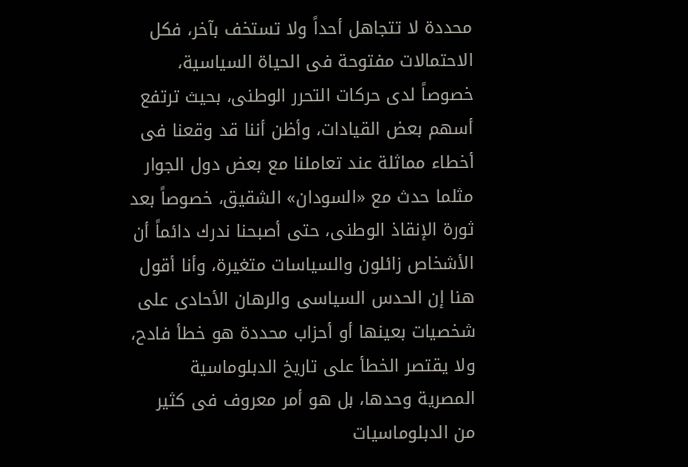محددة لا تتجاهل أحداً ولا تستخف بآخر، فكل الاحتمالات مفتوحة فى الحياة السياسية، خصوصاً لدى حركات التحرر الوطنى، بحيث ترتفع أسهم بعض القيادات، وأظن أننا قد وقعنا فى أخطاء مماثلة عند تعاملنا مع بعض دول الجوار مثلما حدث مع «السودان» الشقيق، خصوصاً بعد ثورة الإنقاذ الوطنى، حتى أصبحنا ندرك دائماً أن الأشخاص زائلون والسياسات متغيرة، وأنا أقول هنا إن الحدس السياسى والرهان الأحادى على شخصيات بعينها أو أحزاب محددة هو خطأ فادح، ولا يقتصر الخطأ على تاريخ الدبلوماسية المصرية وحدها، بل هو أمر معروف فى كثير من الدبلوماسيات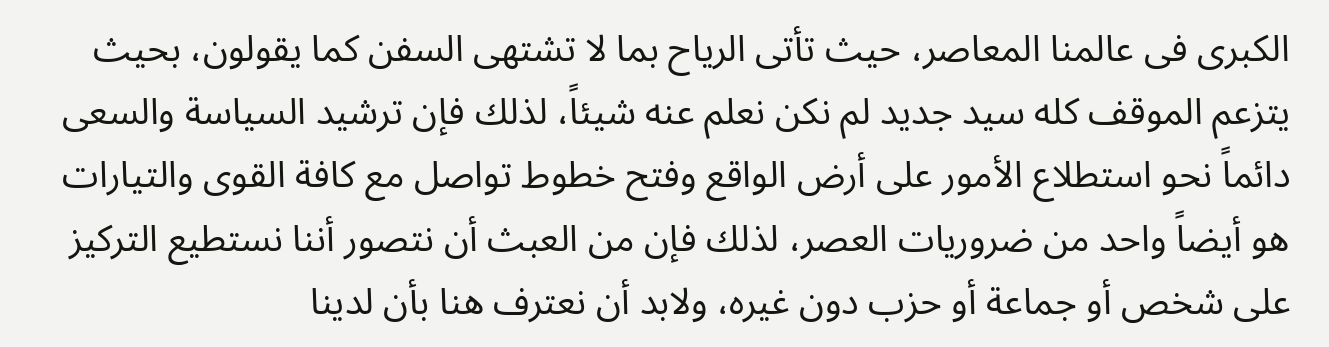الكبرى فى عالمنا المعاصر، حيث تأتى الرياح بما لا تشتهى السفن كما يقولون، بحيث يتزعم الموقف كله سيد جديد لم نكن نعلم عنه شيئاً، لذلك فإن ترشيد السياسة والسعى دائماً نحو استطلاع الأمور على أرض الواقع وفتح خطوط تواصل مع كافة القوى والتيارات هو أيضاً واحد من ضروريات العصر، لذلك فإن من العبث أن نتصور أننا نستطيع التركيز على شخص أو جماعة أو حزب دون غيره، ولابد أن نعترف هنا بأن لدينا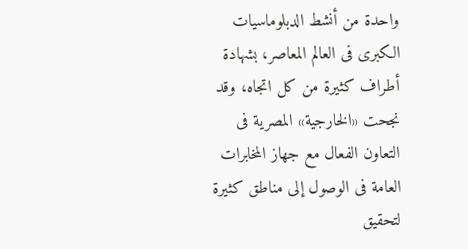واحدة من أنشط الدبلوماسيات الكبرى فى العالم المعاصر، بشهادة أطراف كثيرة من كل اتجاه، وقد نجحت «الخارجية» المصرية فى التعاون الفعال مع جهاز المخابرات العامة فى الوصول إلى مناطق كثيرة لتحقيق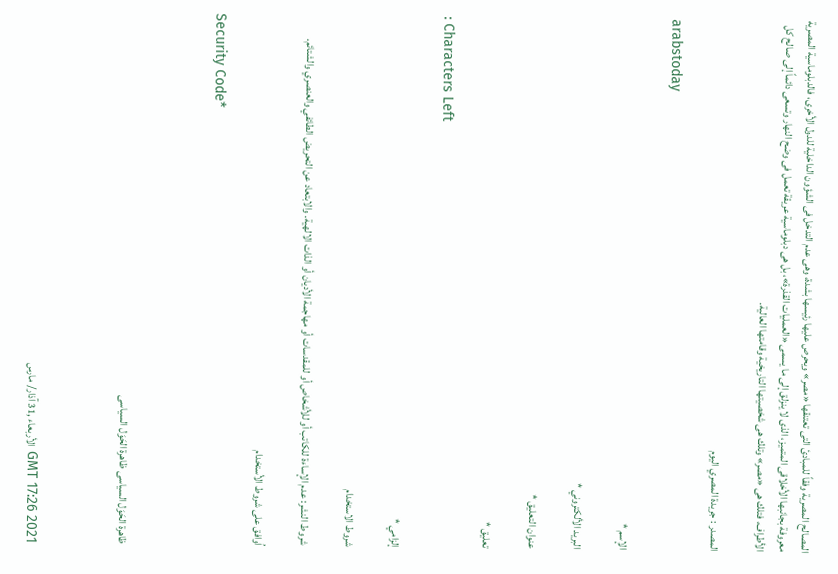المصالح المصرية وفقاً للمبادئ التى تعتنقها «مصر» ويحرص عليها رئيسها بشدة، وهى عدم التدخل فى الشؤون الداخلية للدول الأخرى، فالدبلوماسية المصرية معروفة بجانبها الأخلاقى المتميز، الذى لا ينزلق إلى ما يسمى «العمليات القذرة»، بل هى دبلوماسية عريقة تعمل فى وضح النهار وتسعى دائماً إلى صالح كل الأطراف، فتلك هى «مصر» وتلك هى شخصيتها التاريخية وقامتها العالية.

المصدر : جريدة المصري اليوم

arabstoday

الإسم *

البريد الألكتروني *

عنوان التعليق *

تعليق *

: Characters Left

إلزامي *

شروط الاستخدام

شروط النشر: عدم الإساءة للكاتب أو للأشخاص أو للمقدسات أو مهاجمة الأديان أو الذات الالهية. والابتعاد عن التحريض الطائفي والعنصري والشتائم.

اُوافق على شروط الأستخدام

Security Code*



ظاهرة الحَوَل السياسى ظاهرة الحَوَل السياسى



GMT 17:26 2021 الأربعاء ,31 آذار/ مارس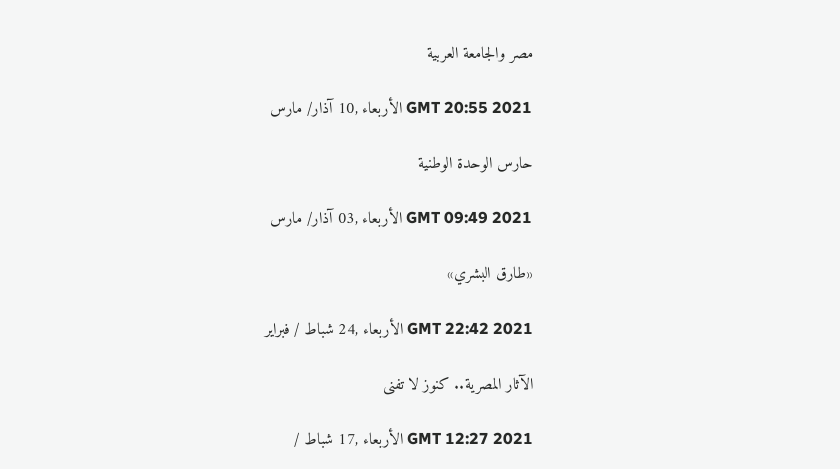مصر والجامعة العربية

GMT 20:55 2021 الأربعاء ,10 آذار/ مارس

حارس الوحدة الوطنية

GMT 09:49 2021 الأربعاء ,03 آذار/ مارس

«طارق البشري»

GMT 22:42 2021 الأربعاء ,24 شباط / فبراير

الآثار المصرية.. كنوز لا تفنى

GMT 12:27 2021 الأربعاء ,17 شباط /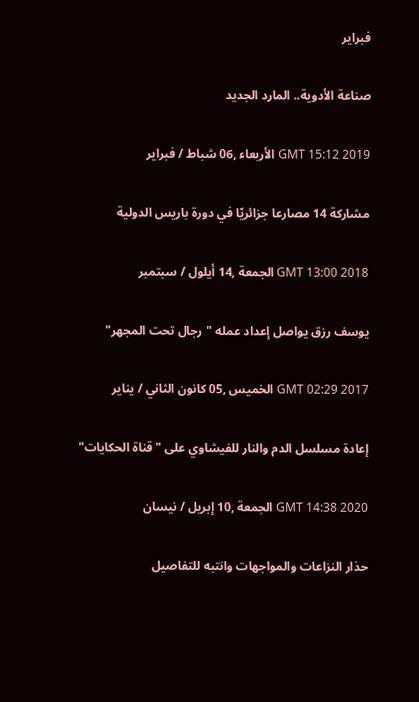فبراير

صناعة الأدوية.. المارد الجديد

GMT 15:12 2019 الأربعاء ,06 شباط / فبراير

مشاركة 14 مصارعا جزائريّا في دورة باريس الدولية

GMT 13:00 2018 الجمعة ,14 أيلول / سبتمبر

يوسف رزق يواصل إعداد عمله "رجال تحت المجهر"

GMT 02:29 2017 الخميس ,05 كانون الثاني / يناير

إعادة مسلسل الدم والنار للفيشاوي على "قناة الحكايات"

GMT 14:38 2020 الجمعة ,10 إبريل / نيسان

حذار النزاعات والمواجهات وانتبه للتفاصيل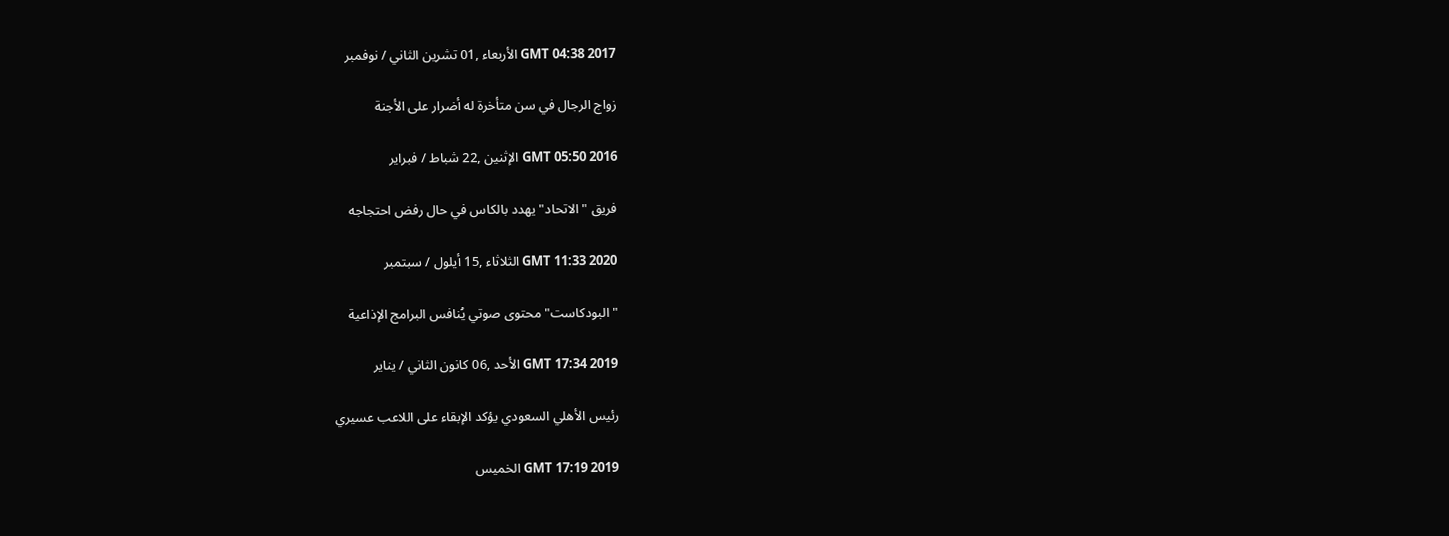GMT 04:38 2017 الأربعاء ,01 تشرين الثاني / نوفمبر

زواج الرجال في سن متأخرة له أضرار على الأجنة

GMT 05:50 2016 الإثنين ,22 شباط / فبراير

فريق "الاتحاد" يهدد بالكاس في حال رفض احتجاجه

GMT 11:33 2020 الثلاثاء ,15 أيلول / سبتمبر

"البودكاست" محتوى صوتي يُنافس البرامج الإذاعية

GMT 17:34 2019 الأحد ,06 كانون الثاني / يناير

رئيس الأهلي السعودي يؤكد الإبقاء على اللاعب عسيري

GMT 17:19 2019 الخميس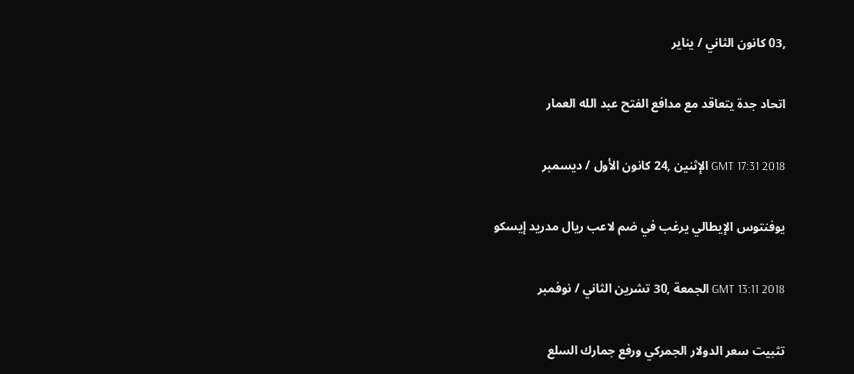,03 كانون الثاني / يناير

اتحاد جدة يتعاقد مع مدافع الفتح عبد الله العمار

GMT 17:31 2018 الإثنين ,24 كانون الأول / ديسمبر

يوفنتوس الإيطالي يرغب في ضم لاعب ريال مدريد إيسكو

GMT 13:11 2018 الجمعة ,30 تشرين الثاني / نوفمبر

تثبيت سعر الدولار الجمركي ورفع جمارك السلع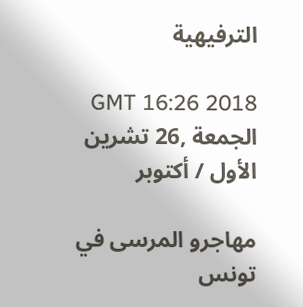الترفيهية

GMT 16:26 2018 الجمعة ,26 تشرين الأول / أكتوبر

مهاجرو المرسى في تونس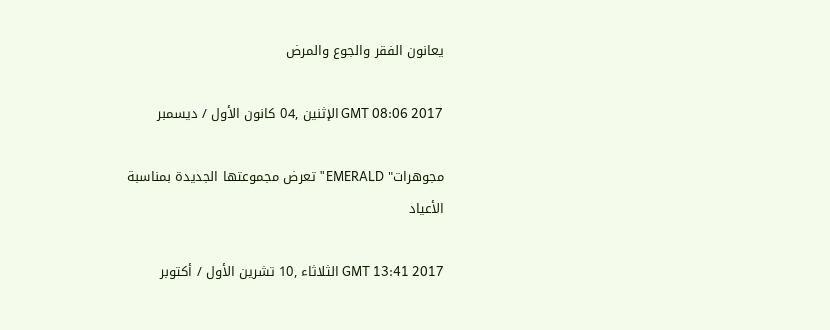يعانون الفقر والجوع والمرض

GMT 08:06 2017 الإثنين ,04 كانون الأول / ديسمبر

مجوهرات" EMERALD" تعرض مجموعتها الجديدة بمناسبة الأعياد

GMT 13:41 2017 الثلاثاء ,10 تشرين الأول / أكتوبر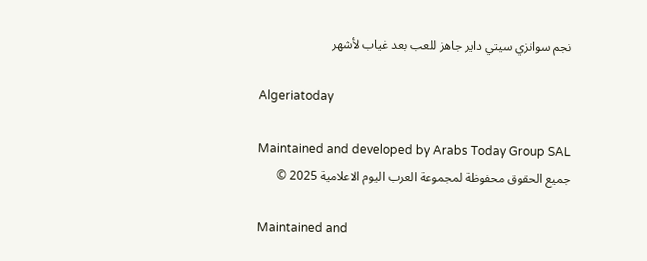نجم سوانزي سيتي داير جاهز للعب بعد غياب لأشهر

Algeriatoday

Maintained and developed by Arabs Today Group SAL
جميع الحقوق محفوظة لمجموعة العرب اليوم الاعلامية 2025 ©

Maintained and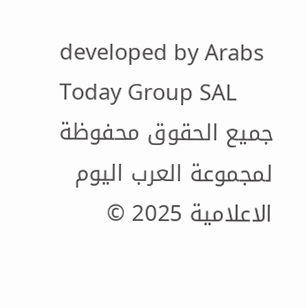developed by Arabs Today Group SAL
جميع الحقوق محفوظة لمجموعة العرب اليوم الاعلامية 2025 ©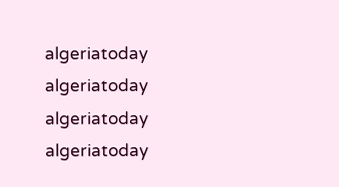algeriatoday algeriatoday algeriatoday algeriatoday